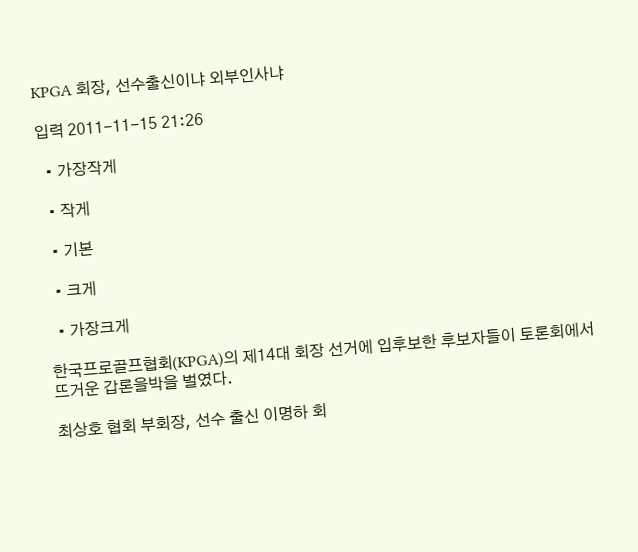KPGA 회장, 선수출신이냐 외부인사냐

입력 2011-11-15 21:26

  • 가장작게

  • 작게

  • 기본

  • 크게

  • 가장크게

한국프로골프협회(KPGA)의 제14대 회장 선거에 입후보한 후보자들이 토론회에서 뜨거운 갑론을박을 벌였다.

최상호 협회 부회장, 선수 출신 이명하 회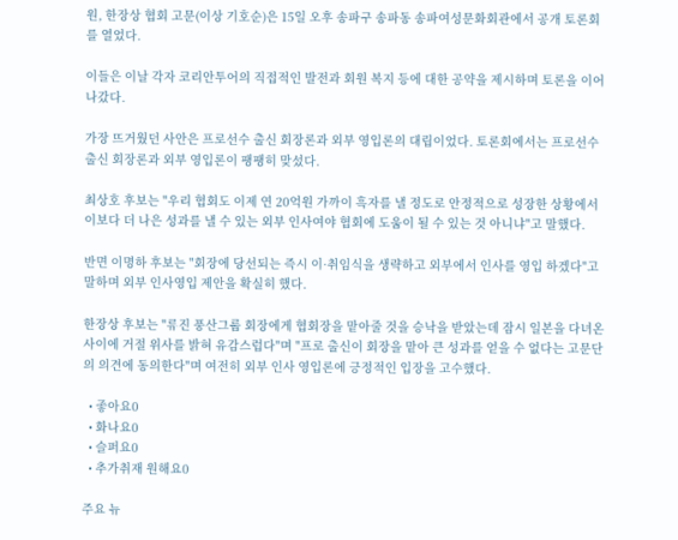원, 한장상 협회 고문(이상 기호순)은 15일 오후 송파구 송파동 송파여성문화회관에서 공개 토론회를 열었다.

이들은 이날 각자 코리안투어의 직접적인 발전과 회원 복지 등에 대한 공약을 제시하며 토론을 이어나갔다.

가장 뜨거웠던 사안은 프로선수 출신 회장론과 외부 영입론의 대립이었다. 토론회에서는 프로선수 출신 회장론과 외부 영입론이 팽팽히 맞섰다.

최상호 후보는 "우리 협회도 이제 연 20억원 가까이 흑자를 낼 정도로 안정적으로 성장한 상황에서 이보다 더 나은 성과를 낼 수 있는 외부 인사여야 협회에 도움이 될 수 있는 것 아니냐"고 말했다.

반면 이명하 후보는 "회장에 당선되는 즉시 이·취임식을 생략하고 외부에서 인사를 영입 하겠다"고 말하며 외부 인사영입 제안을 확실히 했다.

한장상 후보는 "류진 풍산그룹 회장에게 협회장을 맡아줄 것을 승낙을 받았는데 잠시 일본을 다녀온 사이에 거절 위사를 밝혀 유감스럽다"며 "프로 출신이 회장을 맡아 큰 성과를 얻을 수 없다는 고문단의 의견에 동의한다"며 여전히 외부 인사 영입론에 긍정적인 입장을 고수했다.

  • 좋아요0
  • 화나요0
  • 슬퍼요0
  • 추가취재 원해요0

주요 뉴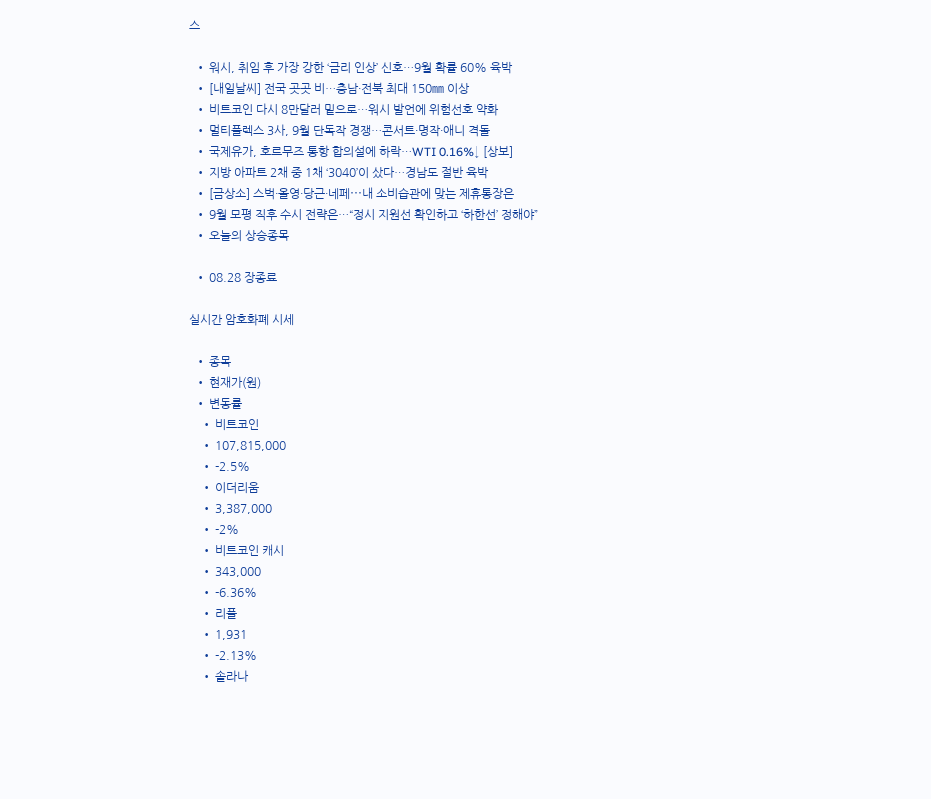스

  • 워시, 취임 후 가장 강한 ‘금리 인상’ 신호…9월 확률 60% 육박
  • [내일날씨] 전국 곳곳 비…충남·전북 최대 150㎜ 이상
  • 비트코인 다시 8만달러 밑으로…워시 발언에 위험선호 약화
  • 멀티플렉스 3사, 9월 단독작 경쟁…콘서트·명작·애니 격돌
  • 국제유가, 호르무즈 통항 합의설에 하락…WTI 0.16%↓ [상보]
  • 지방 아파트 2채 중 1채 ‘3040’이 샀다…경남도 절반 육박
  • [금상소] 스벅·올영·당근·네페⋯내 소비습관에 맞는 제휴통장은
  • 9월 모평 직후 수시 전략은…“정시 지원선 확인하고 ‘하한선’ 정해야”
  • 오늘의 상승종목

  • 08.28 장종료

실시간 암호화폐 시세

  • 종목
  • 현재가(원)
  • 변동률
    • 비트코인
    • 107,815,000
    • -2.5%
    • 이더리움
    • 3,387,000
    • -2%
    • 비트코인 캐시
    • 343,000
    • -6.36%
    • 리플
    • 1,931
    • -2.13%
    • 솔라나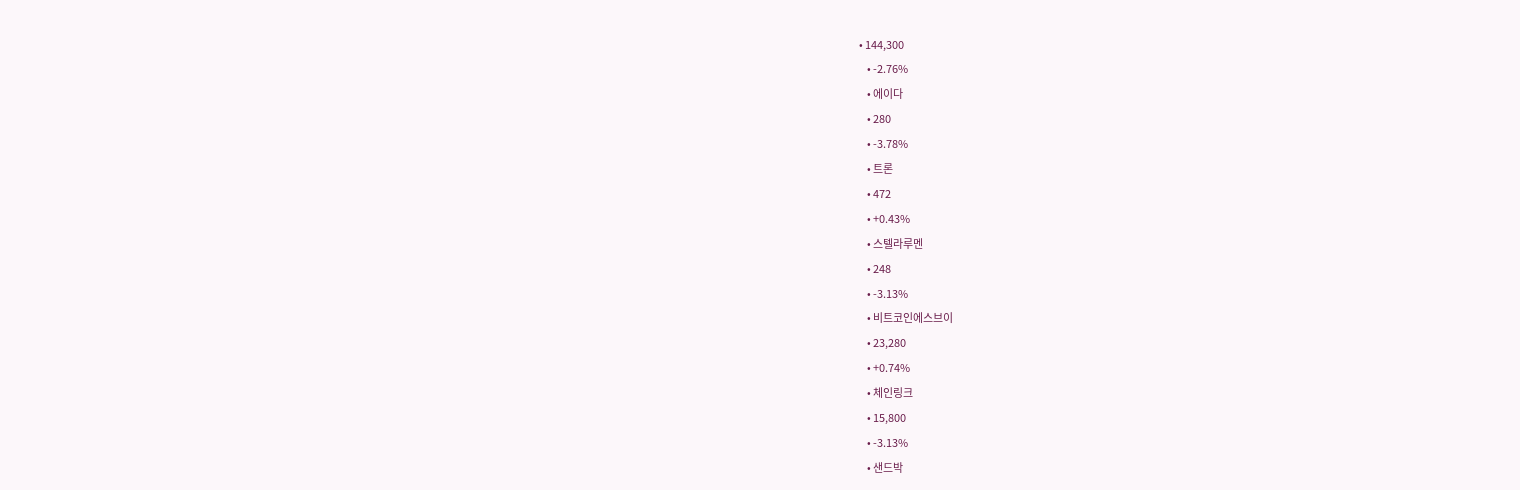• 144,300
    • -2.76%
    • 에이다
    • 280
    • -3.78%
    • 트론
    • 472
    • +0.43%
    • 스텔라루멘
    • 248
    • -3.13%
    • 비트코인에스브이
    • 23,280
    • +0.74%
    • 체인링크
    • 15,800
    • -3.13%
    • 샌드박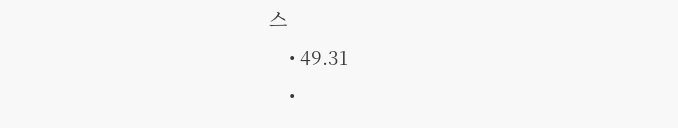스
    • 49.31
    •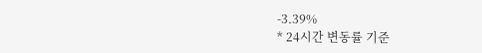-3.39%
* 24시간 변동률 기준